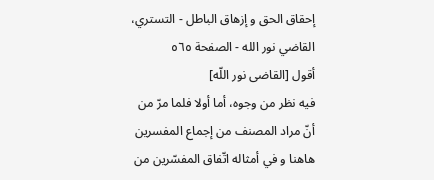إحقاق الحق و إزهاق الباطل - التستري، القاضي نور الله - الصفحة ٥٦٥
أقول [القاضى نور اللّه]
فيه نظر من وجوه، أما أولا فلما مرّ من أنّ مراد المصنف من إجماع المفسرين هاهنا و في أمثاله اتّفاق المفسّرين من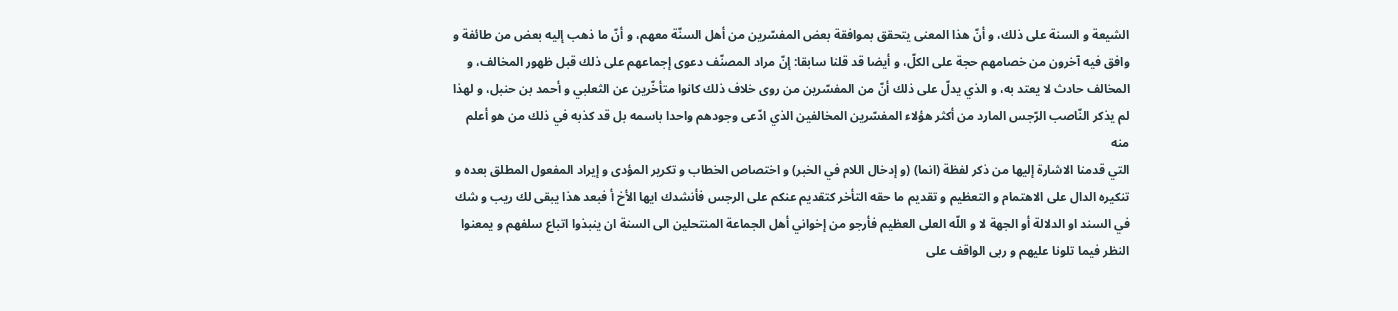الشيعة و السنة على ذلك، و أنّ هذا المعنى يتحقق بموافقة بعض المفسّرين من أهل السنّة معهم، و أنّ ما ذهب إليه بعض من طائفة و وافق فيه آخرون من خصامهم حجة على الكلّ، و أيضا قد قلنا سابقا: إنّ مراد المصنّف دعوى إجماعهم على ذلك قبل ظهور المخالف، و المخالف حادث لا يعتد به، و الذي يدلّ على ذلك أنّ من المفسّرين من روى خلاف ذلك كانوا متأخّرين عن الثعلبي و أحمد بن حنبل، و لهذا لم يذكر النّاصب الرّجس المارد من أكثر هؤلاء المفسّرين المخالفين الذي ادّعى وجودهم واحدا باسمه بل قد كذبه في ذلك من هو أعلم منه
التي قدمنا الاشارة إليها من ذكر لفظة (انما) (و إدخال اللام في الخبر) و اختصاص الخطاب و تكرير المؤدى و إيراد المفعول المطلق بعده و تنكيره الدال على الاهتمام و التعظيم و تقديم ما حقه التأخر كتقديم عنكم على الرجس فأنشدك ايها الأخ أ فبعد هذا يبقى لك ريب و شك في السند او الدلالة أو الجهة لا و اللّه العلى العظيم فأرجو من إخواني أهل الجماعة المنتحلين الى السنة ان ينبذوا اتباع سلفهم و يمعنوا النظر فيما تلونا عليهم و ربى الواقف على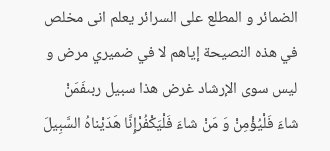الضمائر و المطلع على السرائر يعلم انى مخلص في هذه النصيحة إياهم لا في ضميري مرض و ليس سوى الإرشاد غرض هذا سبيل ربىفَمَنْ شاءَ فَلْيُؤْمِنْ وَ مَنْ شاءَ فَلْيَكْفُرْإِنَّا هَدَيْناهُ السَّبِيلَ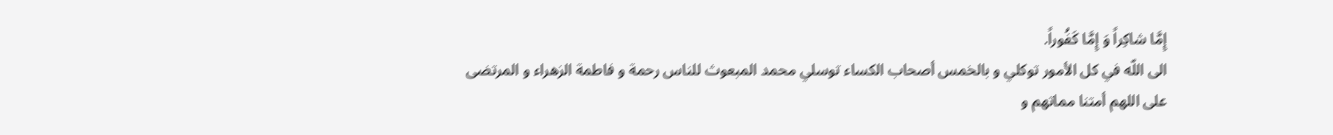إِمَّا شاكِراً وَ إِمَّا كَفُوراً.
الى اللّه في كل الأمور توكلي و بالخمس أصحاب الكساء توسلي محمد المبعوث للناس رحمة و فاطمة الزهراء و المرتضى على اللهم أمتنا مماتهم و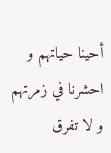أحينا حياتهم و احشرنا في زمرتهم و لا تفرق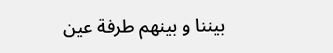بيننا و بينهم طرفة عين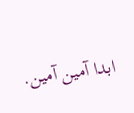ابدا آمين آمين.